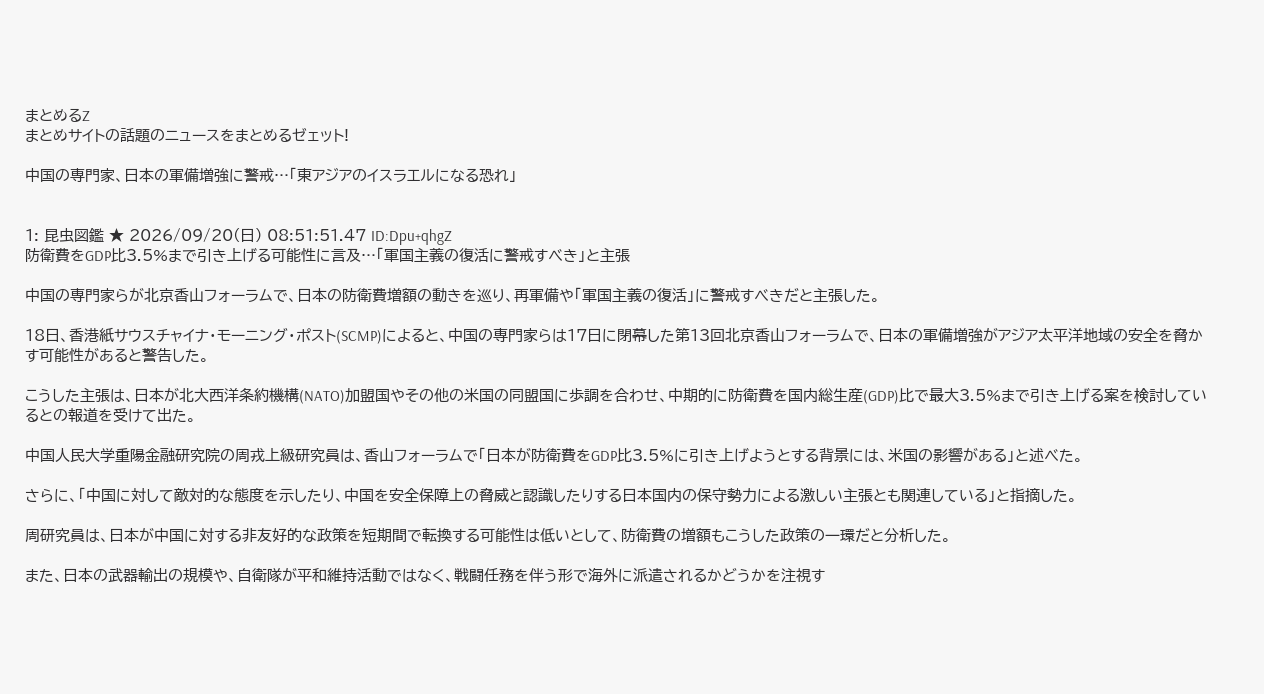まとめるZ
まとめサイトの話題のニュースをまとめるゼェット!

中国の専門家、日本の軍備増強に警戒…「東アジアのイスラエルになる恐れ」


1: 昆虫図鑑 ★ 2026/09/20(日) 08:51:51.47 ID:Dpu+qhgZ
防衛費をGDP比3.5%まで引き上げる可能性に言及…「軍国主義の復活に警戒すべき」と主張

中国の専門家らが北京香山フォーラムで、日本の防衛費増額の動きを巡り、再軍備や「軍国主義の復活」に警戒すべきだと主張した。

18日、香港紙サウスチャイナ・モーニング・ポスト(SCMP)によると、中国の専門家らは17日に閉幕した第13回北京香山フォーラムで、日本の軍備増強がアジア太平洋地域の安全を脅かす可能性があると警告した。

こうした主張は、日本が北大西洋条約機構(NATO)加盟国やその他の米国の同盟国に歩調を合わせ、中期的に防衛費を国内総生産(GDP)比で最大3.5%まで引き上げる案を検討しているとの報道を受けて出た。

中国人民大学重陽金融研究院の周戎上級研究員は、香山フォーラムで「日本が防衛費をGDP比3.5%に引き上げようとする背景には、米国の影響がある」と述べた。

さらに、「中国に対して敵対的な態度を示したり、中国を安全保障上の脅威と認識したりする日本国内の保守勢力による激しい主張とも関連している」と指摘した。

周研究員は、日本が中国に対する非友好的な政策を短期間で転換する可能性は低いとして、防衛費の増額もこうした政策の一環だと分析した。

また、日本の武器輸出の規模や、自衛隊が平和維持活動ではなく、戦闘任務を伴う形で海外に派遣されるかどうかを注視す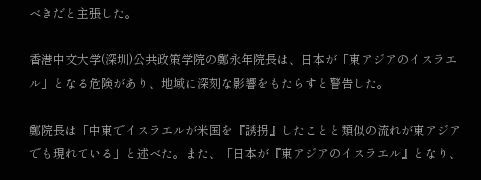べきだと主張した。

香港中文大学(深圳)公共政策学院の鄭永年院長は、日本が「東アジアのイスラエル」となる危険があり、地域に深刻な影響をもたらすと警告した。

鄭院長は「中東でイスラエルが米国を『誘拐』したことと類似の流れが東アジアでも現れている」と述べた。また、「日本が『東アジアのイスラエル』となり、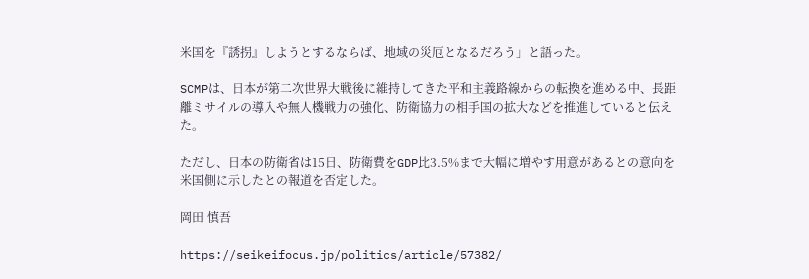米国を『誘拐』しようとするならば、地域の災厄となるだろう」と語った。

SCMPは、日本が第二次世界大戦後に維持してきた平和主義路線からの転換を進める中、長距離ミサイルの導入や無人機戦力の強化、防衛協力の相手国の拡大などを推進していると伝えた。

ただし、日本の防衛省は15日、防衛費をGDP比3.5%まで大幅に増やす用意があるとの意向を米国側に示したとの報道を否定した。

岡田 慎吾

https://seikeifocus.jp/politics/article/57382/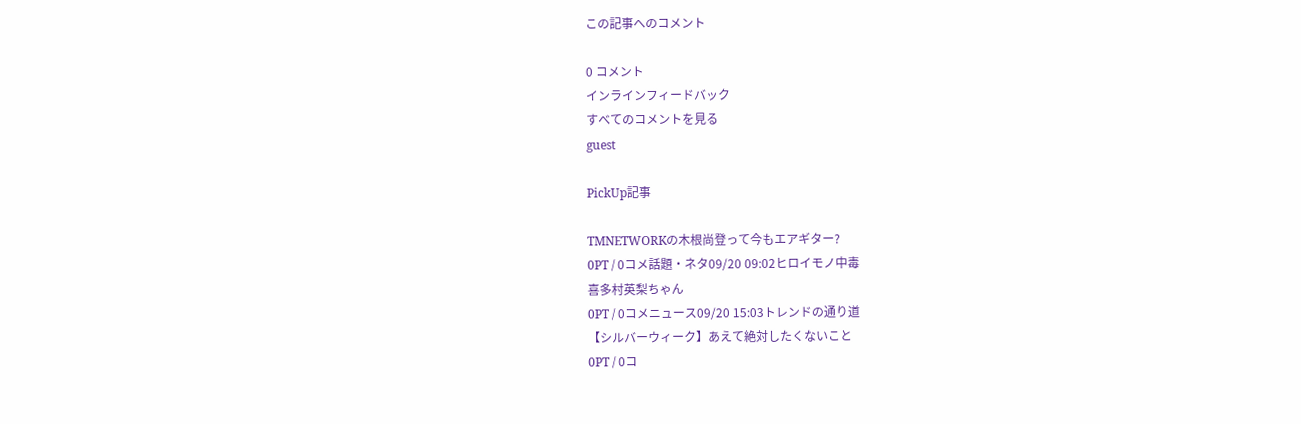この記事へのコメント

0 コメント
インラインフィードバック
すべてのコメントを見る
guest

PickUp記事

TMNETWORKの木根尚登って今もエアギター?
0PT / 0コメ話題・ネタ09/20 09:02ヒロイモノ中毒
喜多村英梨ちゃん
0PT / 0コメニュース09/20 15:03トレンドの通り道
【シルバーウィーク】あえて絶対したくないこと
0PT / 0コ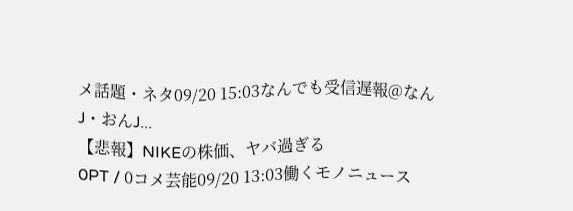メ話題・ネタ09/20 15:03なんでも受信遅報@なんJ・おんJ...
【悲報】NIKEの株価、ヤバ過ぎる
0PT / 0コメ芸能09/20 13:03働くモノニュース